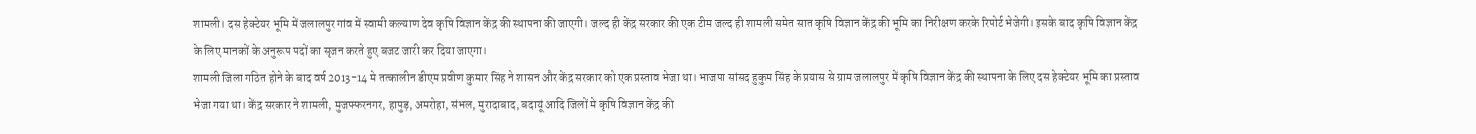शामली। दस हेक्टेयर भूमि में जलालपुर गांव में स्वामी कल्याण देव कृषि विज्ञान केंद्र की स्थापना की जाएगी। जल्द ही केंद्र सरकार की एक टीम जल्द ही शामली समेत सात कृषि विज्ञान केंद्र की भूमि का निरीक्षण करके रिपोर्ट भेजेगी। इसके बाद कृषि विज्ञान केंद्र के लिए मानकों के अनुरूप पदों का सृजन करते हुए बजट जारी कर दिया जाएगा।
शामली जिला गठित होने के बाद वर्ष 2013-14 मे तत्कालीन डीएम प्रवीण कुमार सिंह ने शासन और केंद्र सरकार को एक प्रस्ताव भेजा था। भाजपा सांसद हुकुम सिंह के प्रयास से ग्राम जलालपुर में कृषि विज्ञान केंद्र की स्थापना के लिए दस हेक्टेयर भूमि का प्रस्ताव भेजा गया था। केंद्र सरकार ने शामली, मुजफ्फरनगर, हापुड़, अमरोहा, संभल, मुरादाबाद, बदायूं आदि जिलों मे कृषि विज्ञान केंद्र की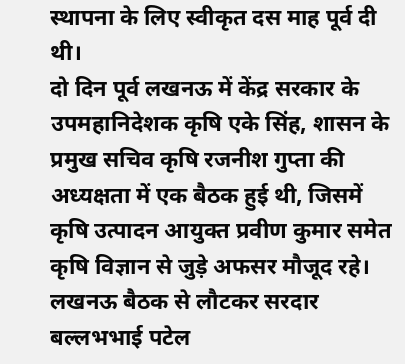स्थापना के लिए स्वीकृत दस माह पूर्व दी थी।
दो दिन पूर्व लखनऊ में केंद्र सरकार के उपमहानिदेशक कृषि एके सिंह, शासन के प्रमुख सचिव कृषि रजनीश गुप्ता की अध्यक्षता में एक बैठक हुई थी, जिसमें कृषि उत्पादन आयुक्त प्रवीण कुमार समेत कृषि विज्ञान से जुड़े अफसर मौजूद रहे।
लखनऊ बैठक से लौटकर सरदार बल्लभभाई पटेल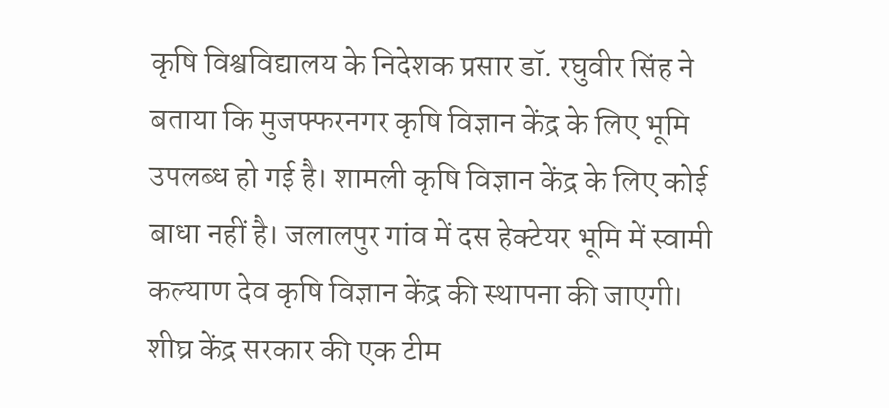कृषि विश्वविद्यालय के निदेशक प्रसार डॉ. रघुवीर सिंह ने बताया कि मुजफ्फरनगर कृषि विज्ञान केंद्र के लिए भूमि उपलब्ध हो गई है। शामली कृषि विज्ञान केंद्र के लिए कोई बाधा नहीं है। जलालपुर गांव में दस हेक्टेयर भूमि में स्वामी कल्याण देव कृषि विज्ञान केंद्र की स्थापना की जाएगी।
शीघ्र केंद्र सरकार की एक टीम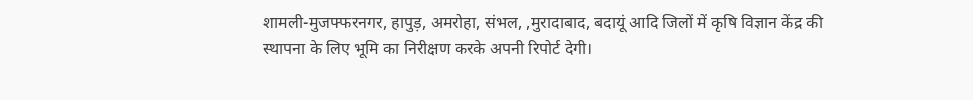शामली-मुजफ्फरनगर, हापुड़, अमरोहा, संभल, ,मुरादाबाद, बदायूं आदि जिलों में कृषि विज्ञान केंद्र की स्थापना के लिए भूमि का निरीक्षण करके अपनी रिपोर्ट देगी।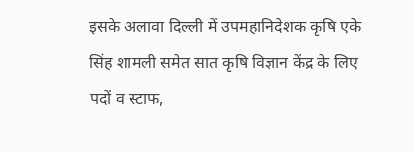इसके अलावा दिल्ली में उपमहानिदेशक कृषि एके सिंह शामली समेत सात कृषि विज्ञान केंद्र के लिए पदों व स्टाफ,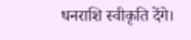धनराशि स्वीकृति देंगे।